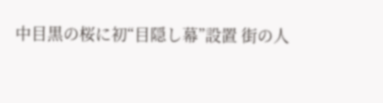中目黒の桜に初“目隠し幕”設置 街の人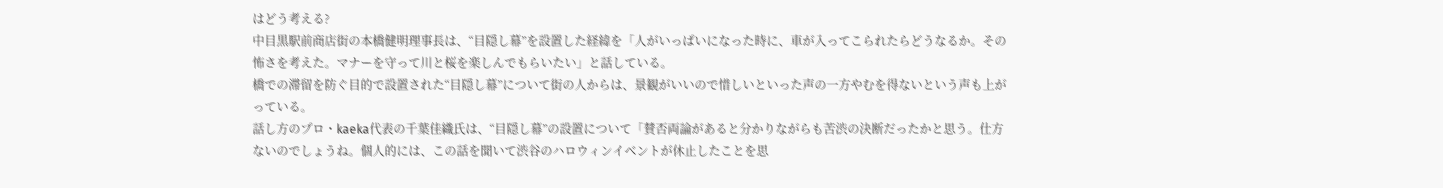はどう考える?
中目黒駅前商店街の本橋健明理事長は、“目隠し幕”を設置した経緯を「人がいっぱいになった時に、車が入ってこられたらどうなるか。その怖さを考えた。マナーを守って川と桜を楽しんでもらいたい」と話している。
橋での滞留を防ぐ目的で設置された“目隠し幕”について街の人からは、景観がいいので惜しいといった声の一方やむを得ないという声も上がっている。
話し方のプロ・kaeka代表の千葉佳織氏は、“目隠し幕”の設置について「賛否両論があると分かりながらも苦渋の決断だったかと思う。仕方ないのでしょうね。個人的には、この話を聞いて渋谷のハロウィンイベントが休止したことを思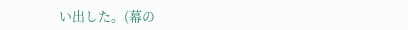い出した。(幕の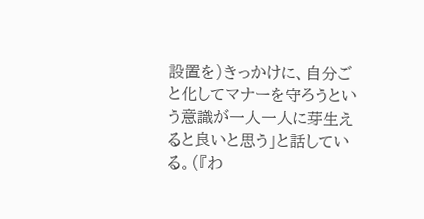設置を)きっかけに、自分ごと化してマナーを守ろうという意識が一人一人に芽生えると良いと思う」と話している。(『わ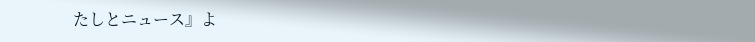たしとニュース』よ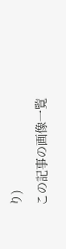り)
この記事の画像一覧